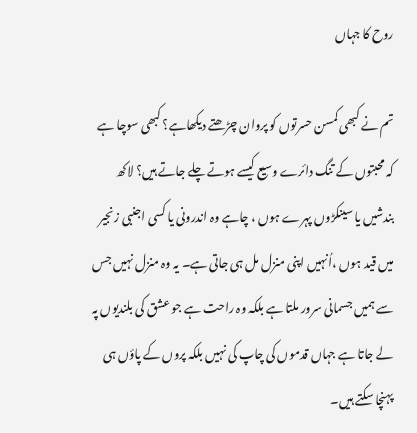روح کا جہاں

تم نے کبھی کمسن حسرتوں کو پروان چڑھتے دیکھاہے؟ کبھی سوچا ہے کہ محبتوں کے تنگ دائرے وسیع کیسے ہوتے چلے جاتے ہیں؟ لاکھ بندشیں یا سینکڑوں پہرے ہوں ، چاہے وہ اندرونی یا کسی اجنبی زنجیر میں قید ہوں ،اُنہیں اپنی منزل مل ہی جاتی ہے۔ یہ وہ منزل نہیں جس سے ہمیں جسمانی سرور ملتا ہے بلکہ وہ راحت ہے جو عشق کی بلندیوں پہ لے جاتا ہے جہاں قدموں کی چاپ کی نہیں بلکہ پروں کے پاؤں ہی پہنچا سکتے ہیں۔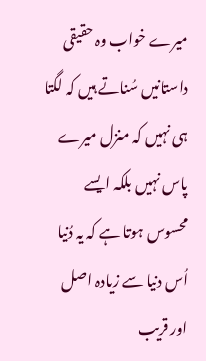میرے خواب وہ حقیقی داستانیں سُناتے ہیں کہ لگتا ہی نہیں کہ منزل میرے پاس نہیں بلکہ ایسے محسوس ہوتا ہے کہ یہ دُنیا اُس دنیا سے زیادہ اصل اور قریب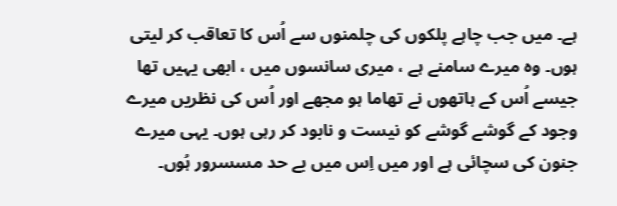ہے۔ میں جب چاہے پلکوں کی چلمنوں سے اُس کا تعاقب کر لیتی ہوں۔ وہ میرے سامنے ہے ، میری سانسوں میں ، ابھی یہیں تھا جیسے اُس کے ہاتھوں نے تھاما ہو مجھے اور اُس کی نظریں میرے وجود کے گوشے گوشے کو نیست و نابود کر رہی ہوں۔ یہی میرے جنون کی سچائی ہے اور میں اِس میں بے حد مسسرور ہُوں۔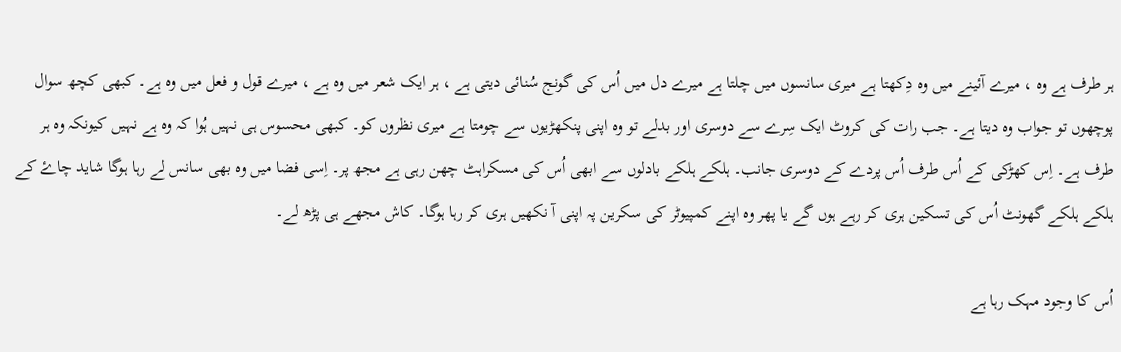ہر طرف ہے وہ ، میرے آئینے میں وہ دِکھتا ہے میری سانسوں میں چلتا ہے میرے دل میں اُس کی گونج سُنائی دیتی ہے ، ہر ایک شعر میں وہ ہے ، میرے قول و فعل میں وہ ہے۔ کبھی کچھ سوال پوچھوں تو جواب وہ دیتا ہے۔ جب رات کی کروٹ ایک سِرے سے دوسری اور بدلے تو وہ اپنی پنکھڑیوں سے چومتا ہے میری نظروں کو۔ کبھی محسوس ہی نہیں ہُوا کہ وہ ہے نہیں کیونکہ وہ ہر طرف ہے۔ اِس کھڑکی کے اُس طرف اُس پردے کے دوسری جانب۔ ہلکے ہلکے بادلوں سے ابھی اُس کی مسکراہٹ چھن رہی ہے مجھ پر۔ اِسی فضا میں وہ بھی سانس لے رہا ہوگا شاید چاۓ کے ہلکے ہلکے گھونٹ اُس کی تسکین ہری کر رہے ہوں گے یا پھر وہ اپنے کمپیوٹر کی سکرین پہ اپنی آ نکھیں ہری کر رہا ہوگا۔ کاش مجھے ہی پڑھ لے۔

اُس کا وجود مہک رہا ہے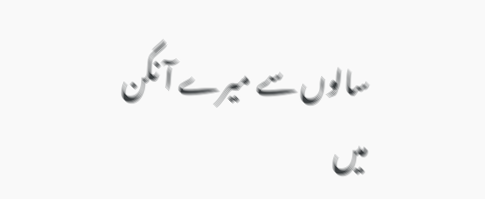سالوں سے میرے آ نگن میں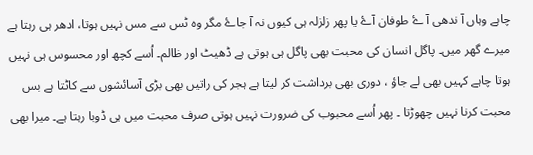چاہے وہاں آ ندھی آ ۓ طوفان آۓ یا پھر زلزلہ ہی کیوں نہ آ جاۓ مگر وہ ٹس سے مس نہیں ہوتا، ادھر ہی رہتا ہے میرے گھر میں۔ پاگل انسان کی محبت بھی پاگل ہی ہوتی ہے ڈھیٹ اور ظالم۔ اُسے کچھ اور محسوس ہی نہیں ہوتا چاہے کہیں بھی لے جاؤ ، دوری بھی برداشت کر لیتا ہے ہجر کی راتیں بھی بڑی آسائشوں سے کاٹتا ہے بس محبت کرنا نہیں چھوڑتا ۔ پھر اُسے محبوب کی ضرورت نہیں ہوتی صرف محبت میں ہی ڈوبا رہتا ہے۔ میرا بھی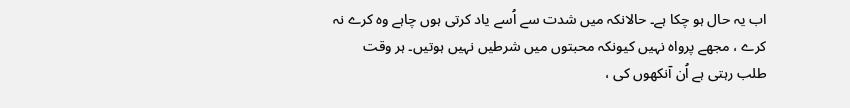اب یہ حال ہو چکا ہے۔ حالانکہ میں شدت سے اُسے یاد کرتی ہوں چاہے وہ کرے نہ کرے ، مجھے پرواہ نہیں کیونکہ محبتوں میں شرطیں نہیں ہوتیں۔ ہر وقت طلب رہتی ہے اُن آنکھوں کی ،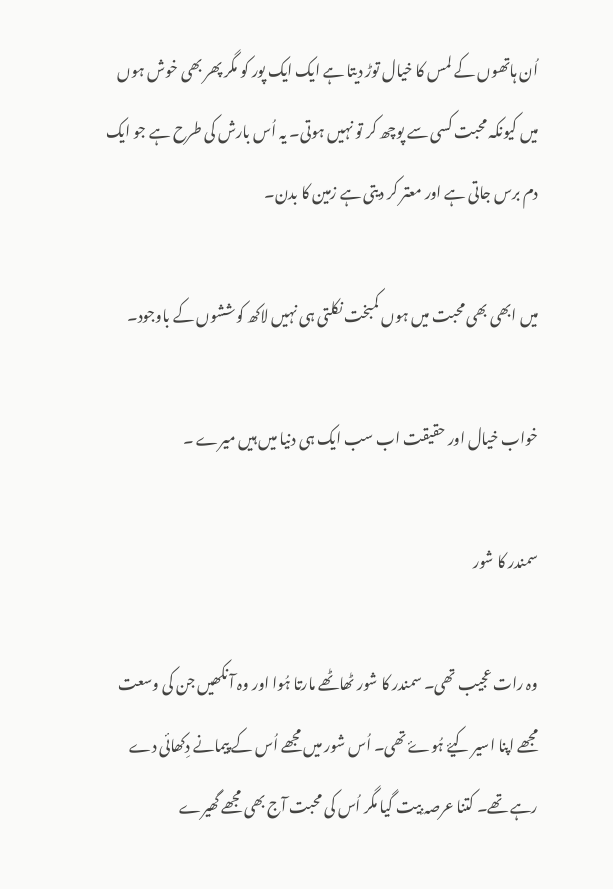اُن ہاتھوں کے لمس کا خیال توڑ دیتا ہے ایک ایک پور کو مگر پھر بھی خوش ہوں میں کیونکہ محبت کسی سے پوچھ کر تو نہیں ہوتی۔ یہ اُس بارش کی طرح ہے جو ایک دم برس جاتی ہے اور معتر کر دیتی ہے زمین کا بدن۔

میں ابھی بھی محبت میں ہوں کمبخت نکلتی ہی نہیں لاکھ کوششوں کے باوجود۔

خواب خیال اور حقیقت اب سب ایک ہی دنیا میں ہیں میرے ۔

سمندر کا شور

وہ رات عجیب تھی۔ سمندر کا شور ٹھاٹھے مارتا ہُوا اور وہ آ نکھیں جن کی وسعت مجھے اپنا اسیر کیۓ ہُوۓ تھی۔ اُس شور میں مجھے اُس کے پیمانے دِکھائی دے رہے تھے۔ کتنا عرصہ بِیت گیا مگر اُس کی محبت آج بھی مجھے گھیرے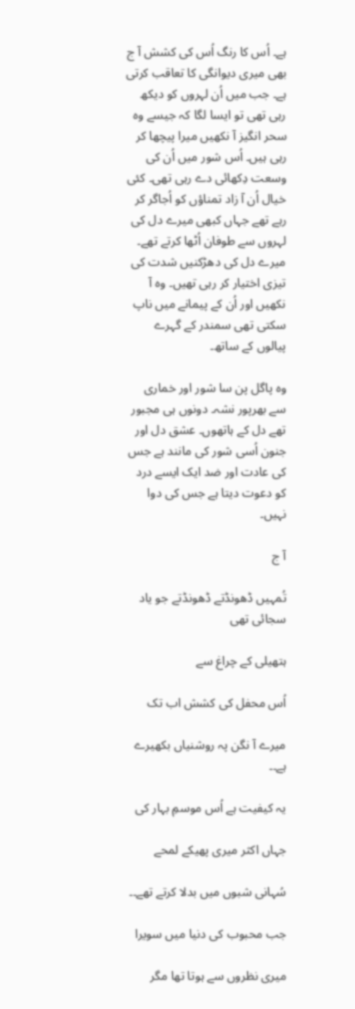ہے۔ اُس کا رنگ اُس کی کشش آ ج بھی میری دیوانگی کا تعاقب کرتی ہے۔ جب میں اُن لہروں کو دیکھ رہی تھی تو ایسا لگا کہ جیسے وہ سحر انگیز آ نکھیں میرا پیچھا کر رہی ہیں۔ اُس شور میں اُن کی وسعت دِکھائی دے رہی تھی۔ کئی خیال اُن آ زاد تمناؤں کو اُجاگر کر رہے تھے جہاں کبھی میرے دل کی لہروں سے طوفان اُٹھا کرتے تھے۔ میرے دل کی دھڑکنیں شدت کی تیزی اختیار کر رہی تھیں۔ وہ آ نکھیں اور اُن کے پیمانے میں ناپ سکتی تھی سمندر کے گہرے پیالوں کے ساتھ۔

وہ پاگل پن سا شور اور خماری سے بھرپور نشہ۔ دونوں ہی مجبور تھے دل کے ہاتھوں۔ عشق دل اور جنون اُسی شور کی مانند ہے جس کی عادت اور ضد ایک ایسے درد کو دعوت دیتا ہے جس کی دوا نہیں۔

آ ج

تُمہیں ڈھونڈتے ڈھونڈتے جو یاد سجائی تھی

ہتھیلی کے چراغ سے

اُس محفل کی کشش اب تک

میرے آ نگن پہ روشنیاں بکھیرے ہے۔۔

یہ کیفیت ہے اُس موسمِ بہار کی

جہاں اکثر میری پھیکے لمحے

سُہانی شبوں میں بدلا کرتے تھے۔۔

جب محبوب کی دنیا میں سویرا

میری نظروں سے ہوتا تھا مگر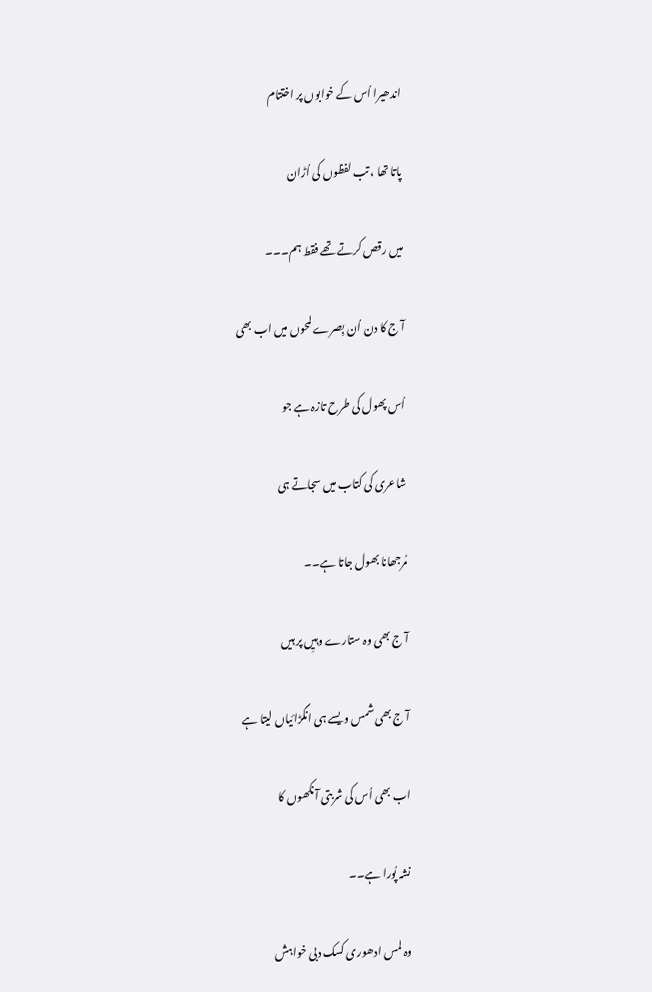اندھیرا اُس کے خوابوں پر اختتام

پاتا تھا ، تب لفظوں کی اُڑان

میں رقص کرتے تھے فقط ہم۔۔۔

آ ج کا دن اُن بِصرے لمحوں میں اب بھی

اُس پھول کی طرح تازہ ہے جو

شاعری کی کتاب میں سجاتے ہی

مُرجھانا بھول جاتا ہے۔۔

آ ج بھی وہ ستارے وہیِں پر ہیں

آ ج بھی شمس ویسے ہی انگڑائیاں لیتا ہے

اب بھی اُس کی شربتی آ نکھوں کا

نشہ پُورا ہے۔۔

وہ لمس ادھوری کسک دبی خواہش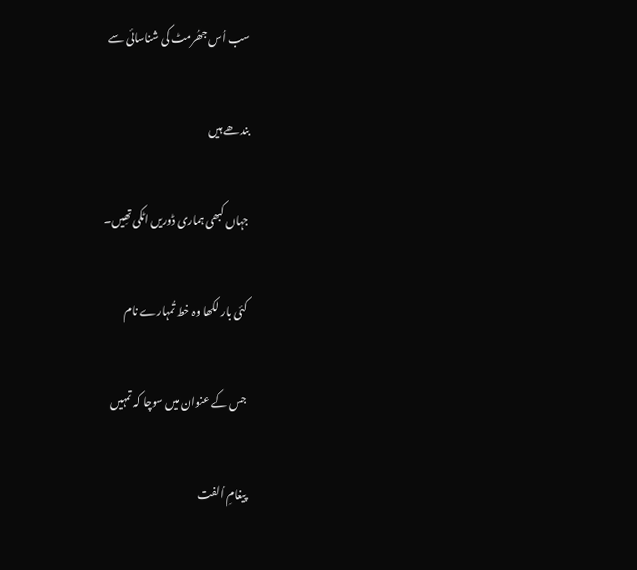سب اُس جھُرمٹ کی شناسائی سے

بندھے ہیں

جہاں کبھی ہماری ڈوریں اٹکی تھِیں۔

کئی بار لکھا وہ خط تُمہارے نام

جس کے عنوان میں سوچا کہ تمہیں

پیغامِ اُلفت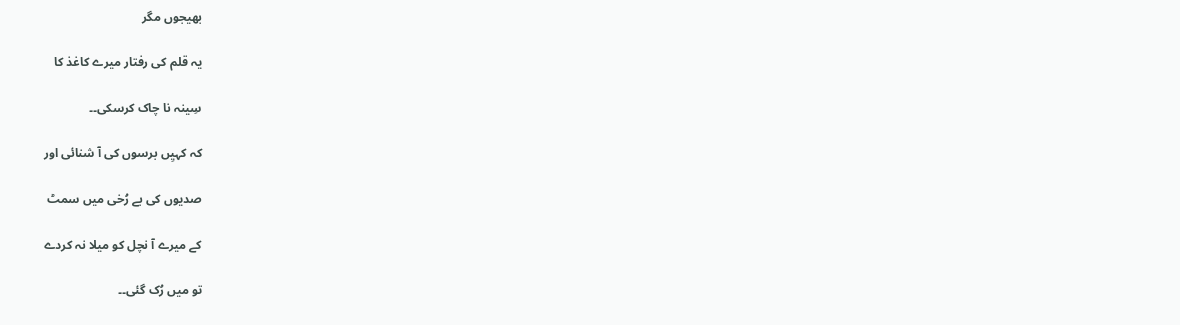بھیجوں مگر

یہ قلم کی رفتار میرے کاغذ کا

سِینہ نا چاک کرسکی۔۔

کہ کہیِں برسوں کی آ شنائی اور

صدیوں کی بے رُخی میں سمٹ

کے میرے آ نچل کو میلا نہ کردے

تو میں رُک گئی۔۔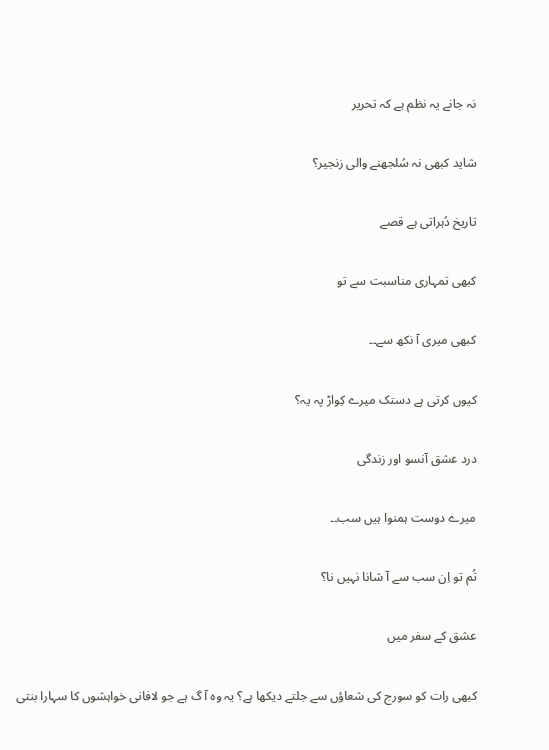نہ جانے یہ نظم ہے کہ تحریر

شاید کبھی نہ سُلجھنے والی زنجیر؟

تاریخ دُہراتی ہے قصے

کبھی تمہاری مناسبت سے تو

کبھی میری آ نکھ سے۔۔

کیوں کرتی ہے دستک میرے کِواڑ پہ یہ؟

درد عشق آنسو اور زندگی

میرے دوست ہمنوا ہیں سب۔۔

تُم تو اِن سب سے آ شانا نہیں نا؟

عشق کے سفر میں

کبھی رات کو سورج کی شعاؤں سے جلتے دیکھا ہے؟ یہ وہ آ گ ہے جو لافانی خواہشوں کا سہارا بنتی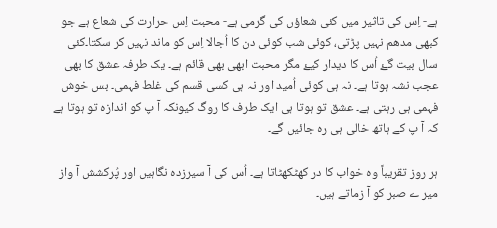ہے- اِس کی تاثیر میں کئی شعاؤں کی گرمی ہے- محبت اِس حرارت کی شعاع ہے جو کبھی مدھم نہیں پڑتی، کوئی شب کوئی دن کا اُجالا اِس کو ماند نہیں کر سکتا۔کئی سال بیت گۓ اُس کا دیدار کیۓ مگر محبت ابھی بھی قائم ہے۔ یک طرفہ عشق کا بھی عجب نشہ ہوتا ہے۔ نہ ہی کوئی اُمید اور نہ ہی کسی قسم کی غلط فہمی۔ بس خوش فہمی ہی رہتی ہے۔ عشق تو ہوتا ہی ایک طرف کا روگ کیونکہ آ پ کو اندازہ تو ہوتا ہے کہ آ پ کے ہاتھ خالی ہی رہ جائیں گے۔

ہر روز تقریباً وہ خواب کا در کھٹکھٹاتا ہے۔ اُس کی آ سیرزدہ نگاہیں اور پُرکشش آ واز میر ے صبر کو آ زماتے ہیں۔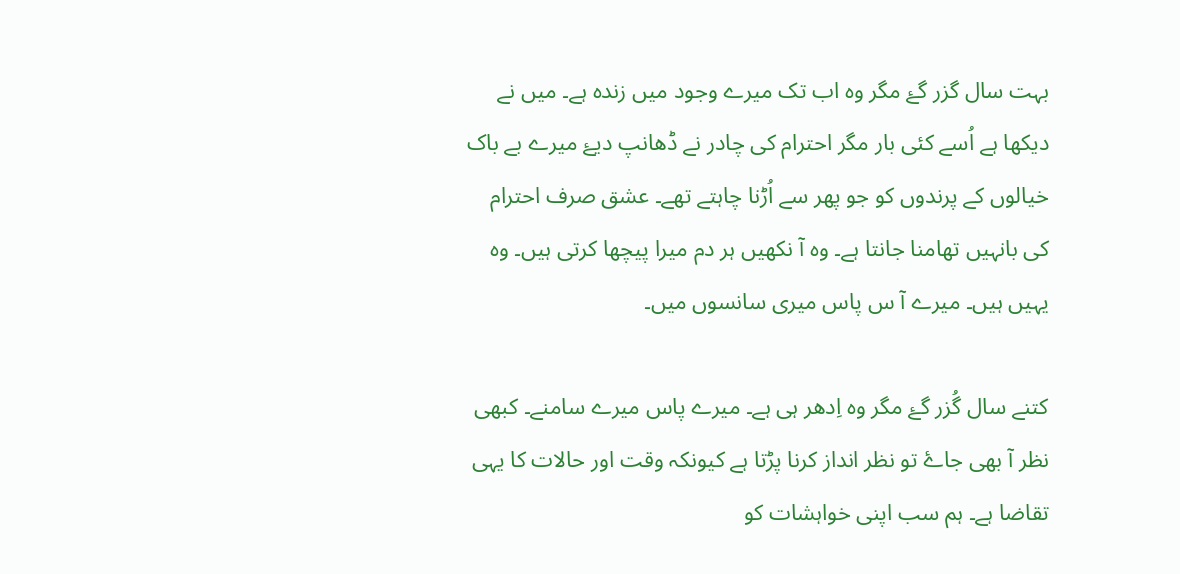بہت سال گزر گۓ مگر وہ اب تک میرے وجود میں زندہ ہے۔ میں نے دیکھا ہے اُسے کئی بار مگر احترام کی چادر نے ڈھانپ دیۓ میرے بے باک خیالوں کے پرندوں کو جو پھر سے اُڑنا چاہتے تھے۔ عشق صرف احترام کی بانہیں تھامنا جانتا ہے۔ وہ آ نکھیں ہر دم میرا پیچھا کرتی ہیں۔ وہ یہیں ہیں۔ میرے آ س پاس میری سانسوں میں۔

کتنے سال گُزر گۓ مگر وہ اِدھر ہی ہے۔ میرے پاس میرے سامنے۔ کبھی نظر آ بھی جاۓ تو نظر انداز کرنا پڑتا ہے کیونکہ وقت اور حالات کا یہی تقاضا ہے۔ ہم سب اپنی خواہشات کو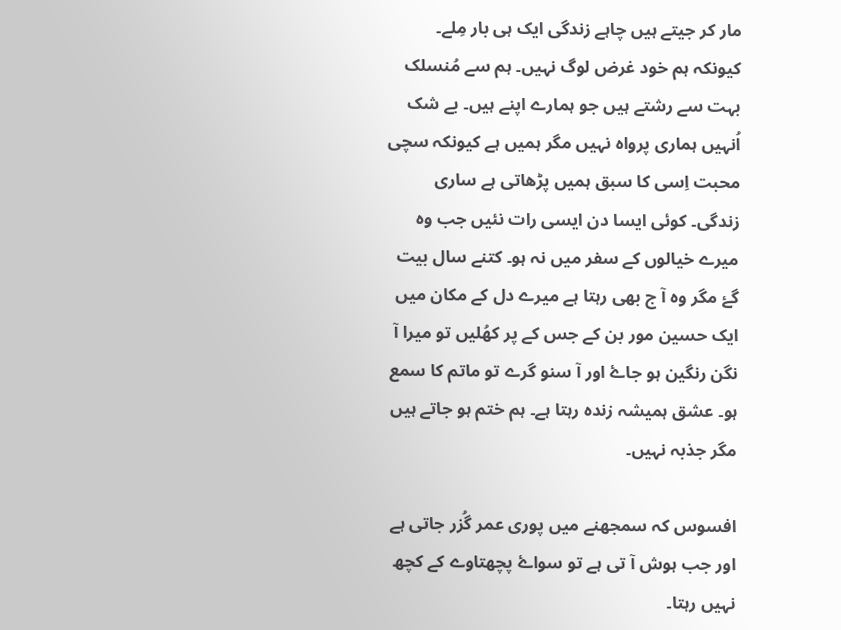مار کر جیتے ہیں چاہے زندگی ایک ہی بار مِلے۔ کیونکہ ہم خود غرض لوگ نہیں۔ ہم سے مُنسلک بہت سے رشتے ہیں جو ہمارے اپنے ہیں۔ بے شک اُنہیں ہماری پرواہ نہیں مگر ہمیں ہے کیونکہ سچی محبت اِسی کا سبق ہمیں پڑھاتی ہے ساری زندگی۔ کوئی ایسا دن ایسی رات نئیں جب وہ میرے خیالوں کے سفر میں نہ ہو۔ کتنے سال بیت گۓ مگر وہ آ ج بھی رہتا ہے میرے دل کے مکان میں ایک حسین مور بن کے جس کے پر کھُلیں تو میرا آ نگن رنگین ہو جاۓ اور آ سنو گرے تو ماتم کا سمع ہو۔ عشق ہمیشہ زندہ رہتا ہے۔ ہم ختم ہو جاتے ہیں مگر جذبہ نہیں۔

افسوس کہ سمجھنے میں پوری عمر گُزر جاتی ہے اور جب ہوش آ تی ہے تو سواۓ پچھتاوے کے کچھ نہیں رہتا۔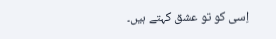اِسی کو تو عشق کہتے ہیں۔